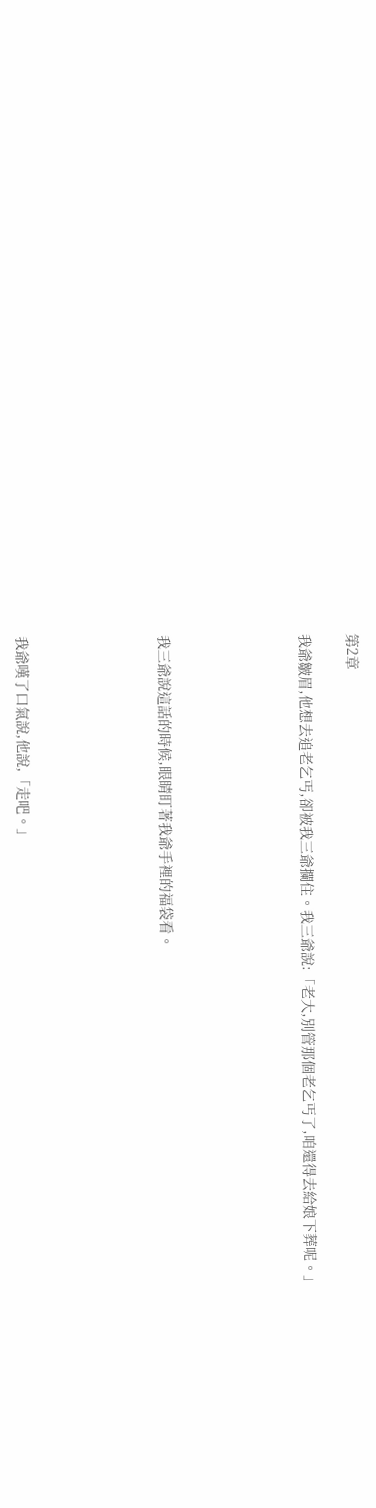第2章

我爺皺眉,他想去追老乞丐,卻被我三爺攔住。我三爺說:「老大,別管那個老乞丐了,咱還得去給娘下葬呢。」





我三爺說這話的時候,眼睛盯著我爺手裡的福袋看。





我爺嘆了口氣說,他說,「走吧。」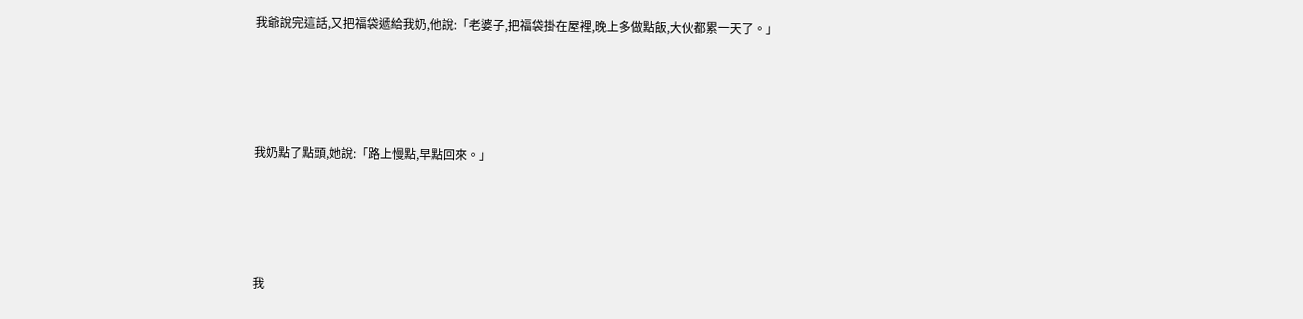我爺說完這話,又把福袋遞給我奶,他說:「老婆子,把福袋掛在屋裡,晚上多做點飯,大伙都累一天了。」





我奶點了點頭,她說:「路上慢點,早點回來。」





我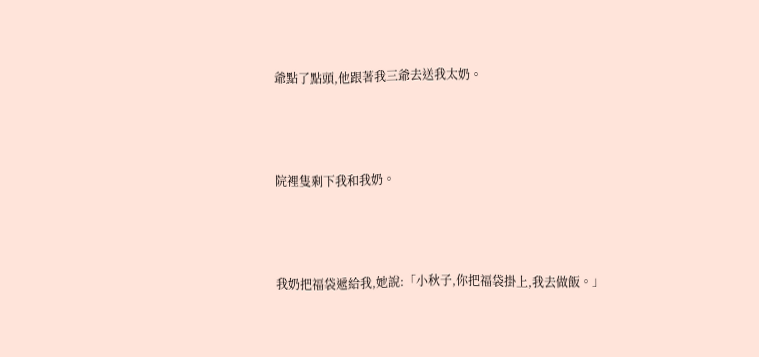爺點了點頭,他跟著我三爺去送我太奶。





院裡隻剩下我和我奶。





我奶把福袋遞給我,她說:「小秋子,你把福袋掛上,我去做飯。」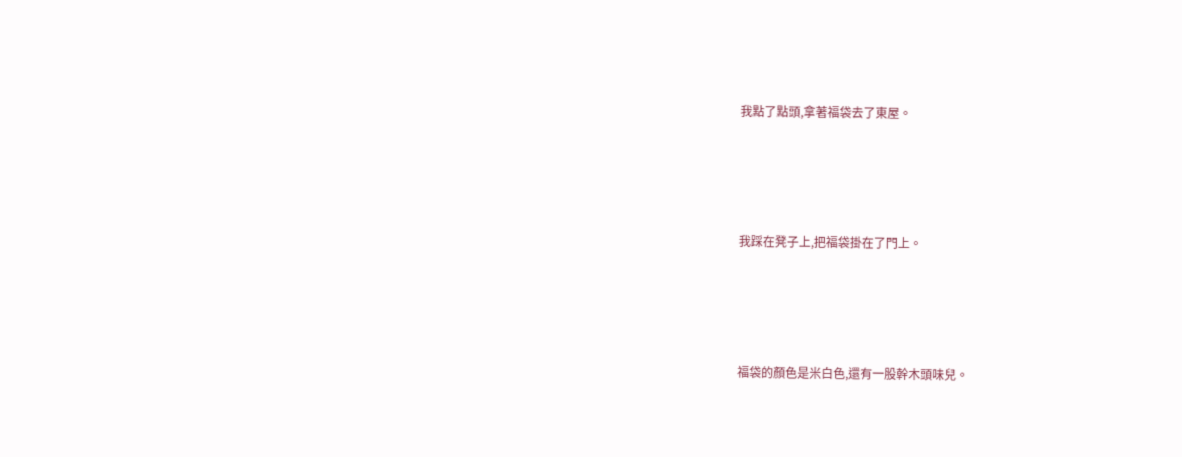我點了點頭,拿著福袋去了東屋。





我踩在凳子上,把福袋掛在了門上。





福袋的顏色是米白色,還有一股幹木頭味兒。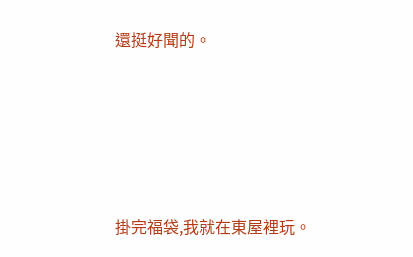還挺好聞的。





掛完福袋,我就在東屋裡玩。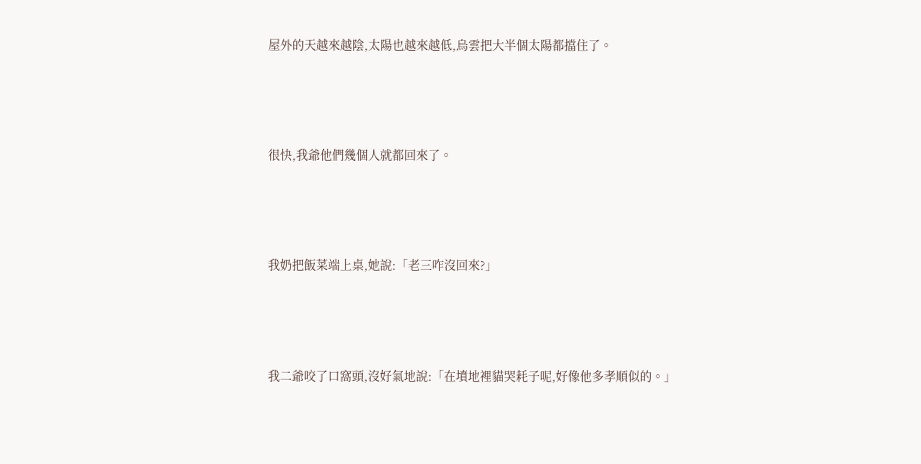屋外的天越來越陰,太陽也越來越低,烏雲把大半個太陽都擋住了。





很快,我爺他們幾個人就都回來了。





我奶把飯菜端上桌,她說:「老三咋沒回來?」





我二爺咬了口窩頭,沒好氣地說:「在墳地裡貓哭耗子呢,好像他多孝順似的。」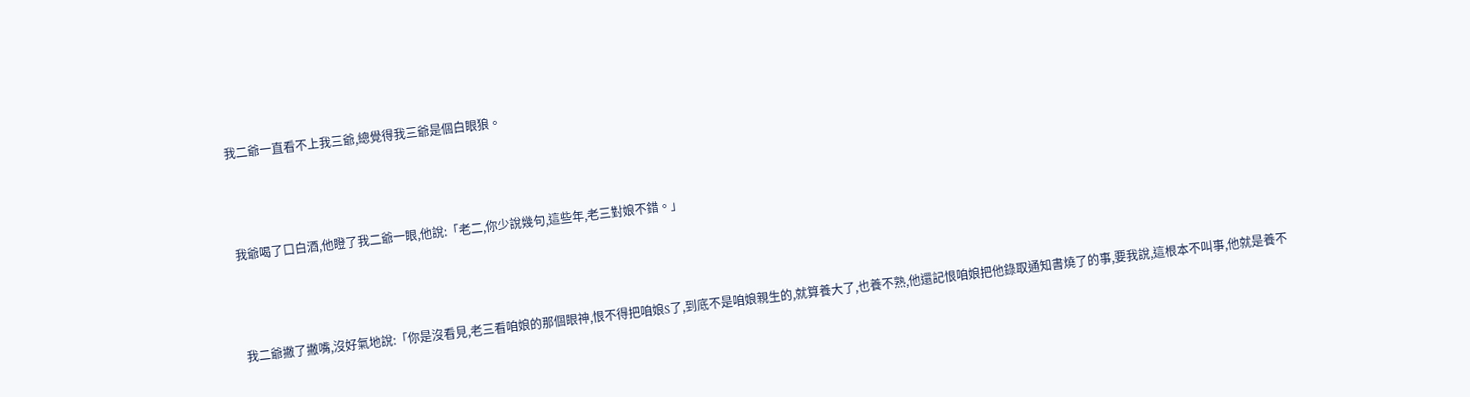我二爺一直看不上我三爺,總覺得我三爺是個白眼狼。





我爺喝了口白酒,他瞪了我二爺一眼,他說:「老二,你少說幾句,這些年,老三對娘不錯。」





我二爺撇了撇嘴,沒好氣地說:「你是沒看見,老三看咱娘的那個眼神,恨不得把咱娘S了,到底不是咱娘親生的,就算養大了,也養不熟,他還記恨咱娘把他錄取通知書燒了的事,要我說,這根本不叫事,他就是養不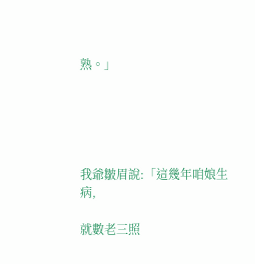熟。」





我爺皺眉說:「這幾年咱娘生病,

就數老三照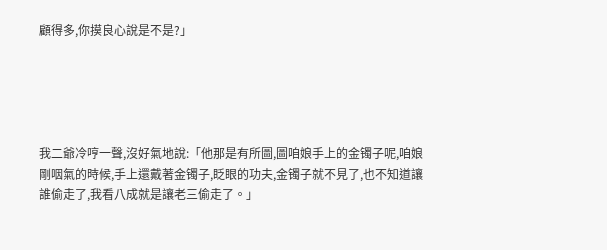顧得多,你摸良心說是不是?」





我二爺冷哼一聲,沒好氣地說:「他那是有所圖,圖咱娘手上的金镯子呢,咱娘剛咽氣的時候,手上還戴著金镯子,眨眼的功夫,金镯子就不見了,也不知道讓誰偷走了,我看八成就是讓老三偷走了。」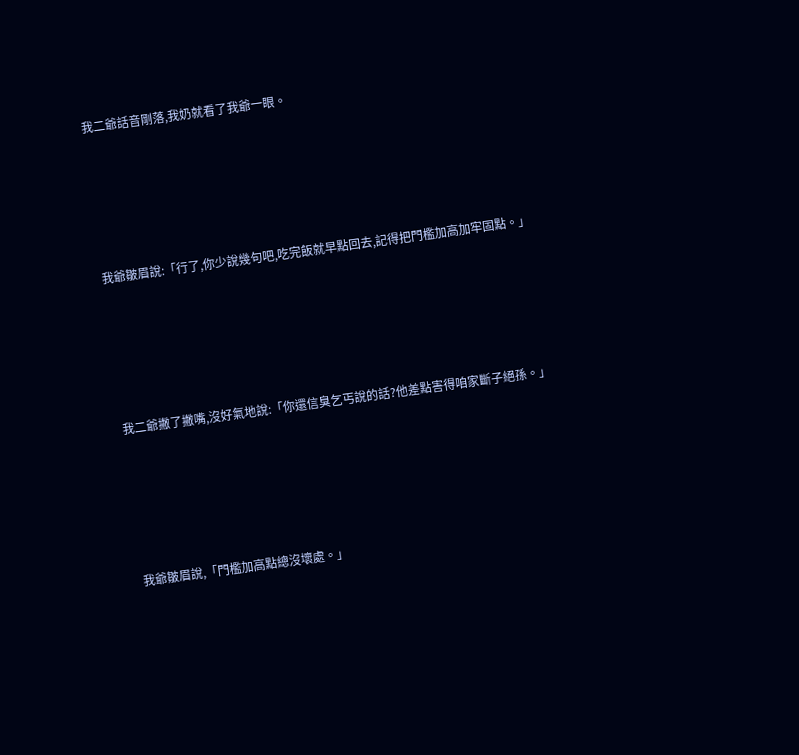我二爺話音剛落,我奶就看了我爺一眼。





我爺皺眉說:「行了,你少說幾句吧,吃完飯就早點回去,記得把門檻加高加牢固點。」





我二爺撇了撇嘴,沒好氣地說:「你還信臭乞丐說的話?他差點害得咱家斷子絕孫。」





我爺皺眉說,「門檻加高點總沒壞處。」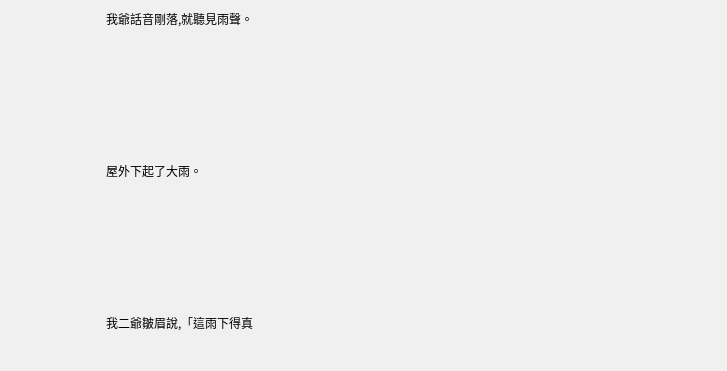我爺話音剛落,就聽見雨聲。





屋外下起了大雨。





我二爺皺眉說,「這雨下得真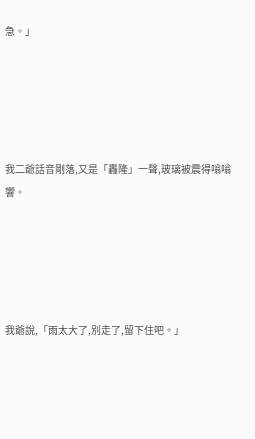急。」





我二爺話音剛落,又是「轟隆」一聲,玻璃被震得嗡嗡響。





我爺說,「雨太大了,別走了,留下住吧。」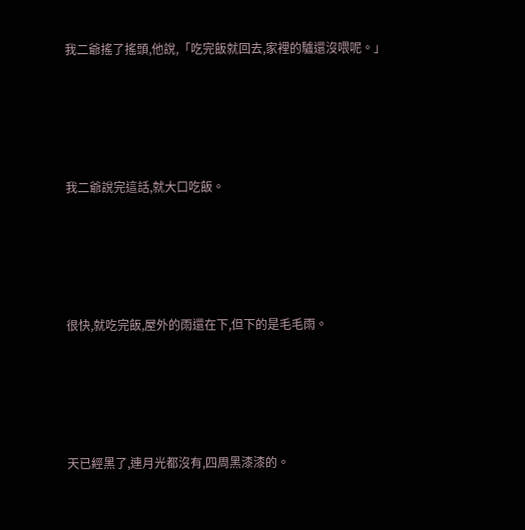我二爺搖了搖頭,他說,「吃完飯就回去,家裡的驢還沒喂呢。」





我二爺說完這話,就大口吃飯。





很快,就吃完飯,屋外的雨還在下,但下的是毛毛雨。





天已經黑了,連月光都沒有,四周黑漆漆的。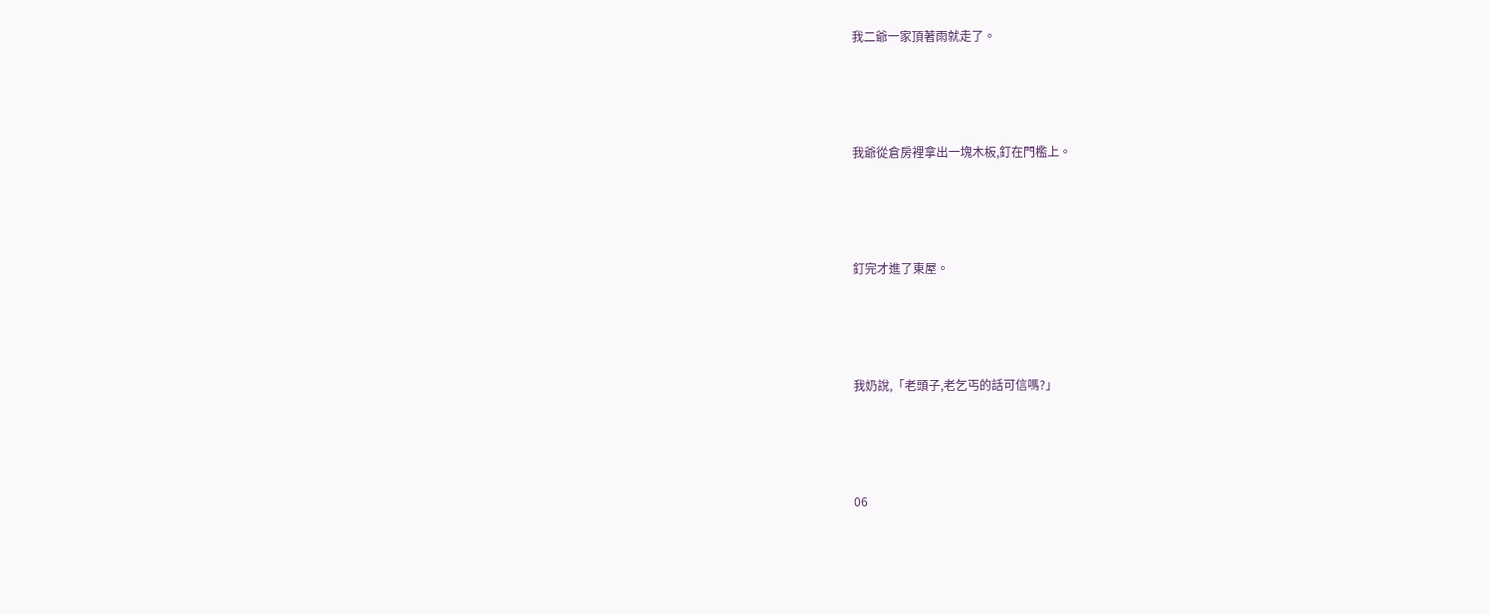我二爺一家頂著雨就走了。





我爺從倉房裡拿出一塊木板,釘在門檻上。





釘完才進了東屋。





我奶說,「老頭子,老乞丐的話可信嗎?」





06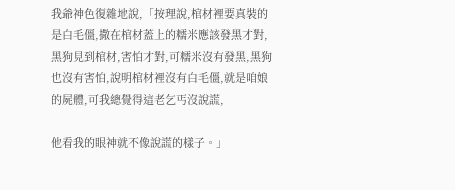我爺神色復雜地說,「按理說,棺材裡要真裝的是白毛僵,撒在棺材蓋上的糯米應該發黑才對,黑狗見到棺材,害怕才對,可糯米沒有發黑,黑狗也沒有害怕,說明棺材裡沒有白毛僵,就是咱娘的屍體,可我總覺得這老乞丐沒說謊,

他看我的眼神就不像說謊的樣子。」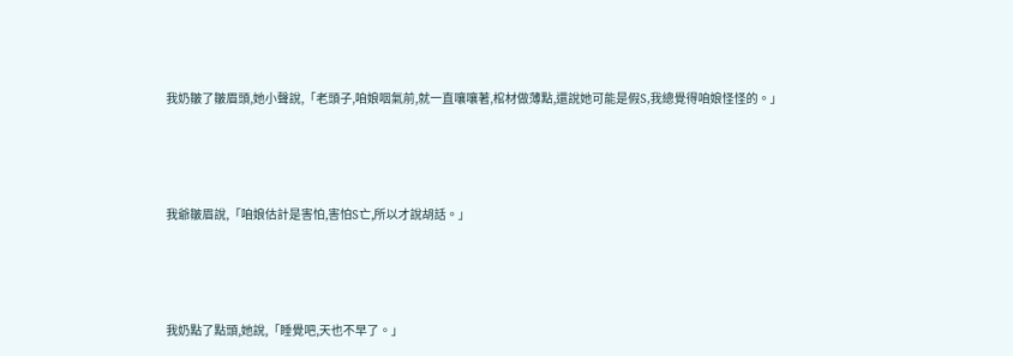我奶皺了皺眉頭,她小聲說,「老頭子,咱娘咽氣前,就一直嚷嚷著,棺材做薄點,還說她可能是假S,我總覺得咱娘怪怪的。」





我爺皺眉說,「咱娘估計是害怕,害怕S亡,所以才說胡話。」





我奶點了點頭,她說,「睡覺吧,天也不早了。」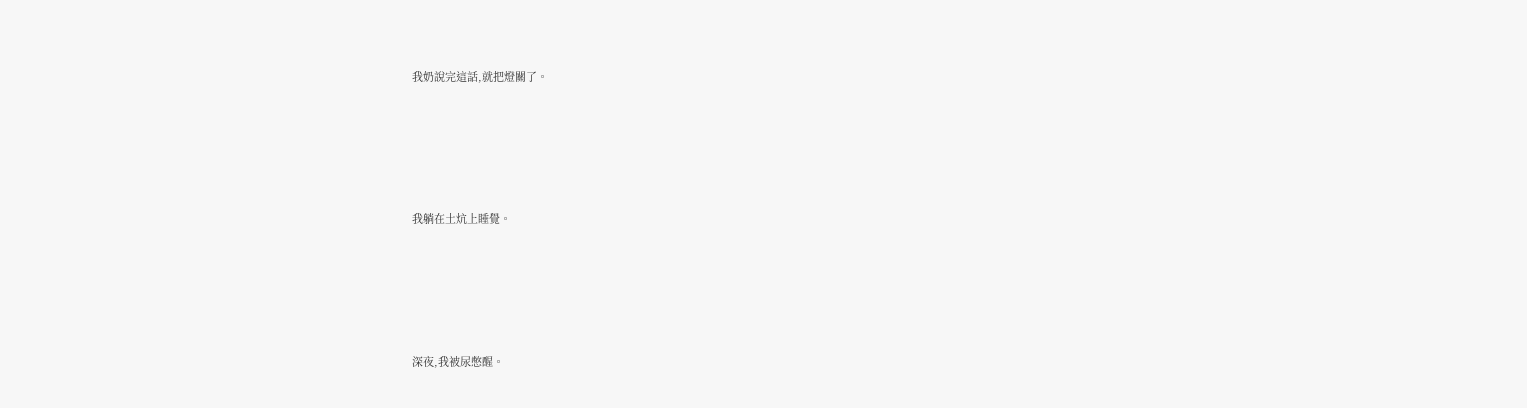我奶說完這話,就把燈關了。





我躺在土炕上睡覺。





深夜,我被尿憋醒。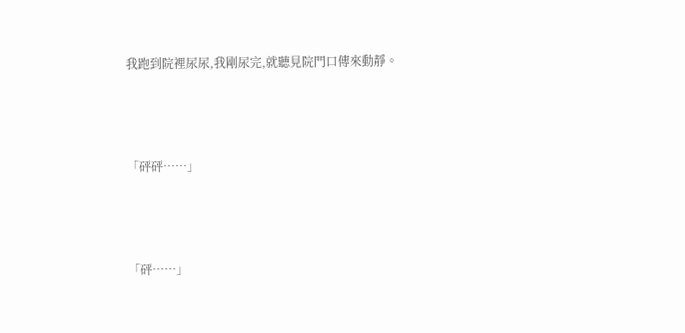我跑到院裡尿尿,我剛尿完,就聽見院門口傳來動靜。





「砰砰……」





「砰……」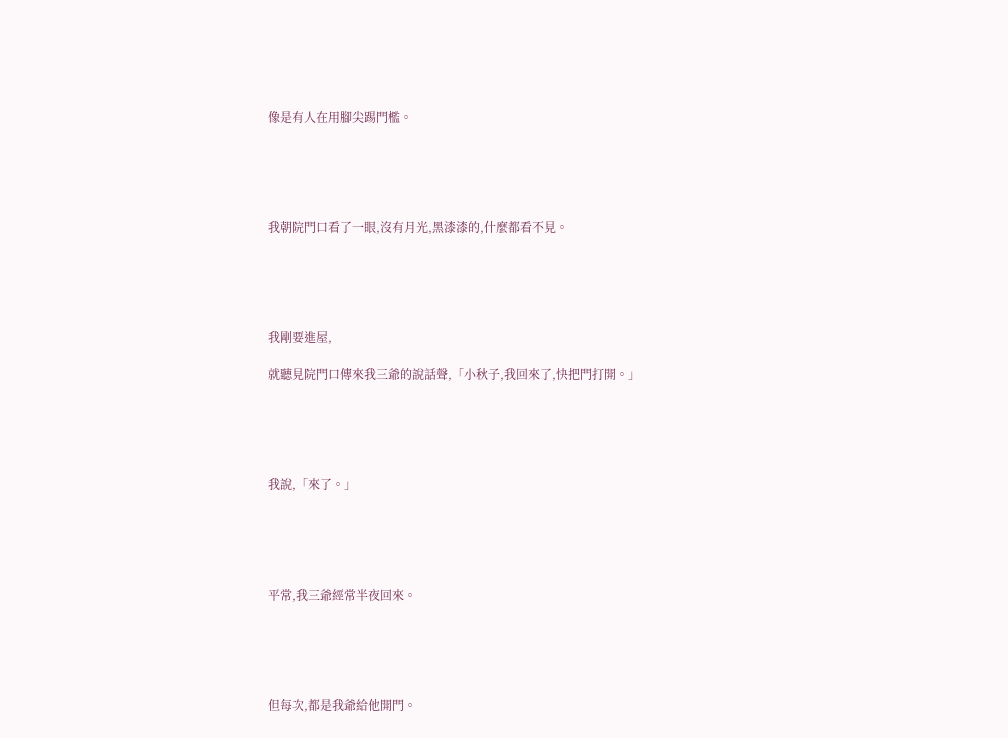像是有人在用腳尖踢門檻。





我朝院門口看了一眼,沒有月光,黑漆漆的,什麼都看不見。





我剛要進屋,

就聽見院門口傳來我三爺的說話聲,「小秋子,我回來了,快把門打開。」





我說,「來了。」





平常,我三爺經常半夜回來。





但每次,都是我爺給他開門。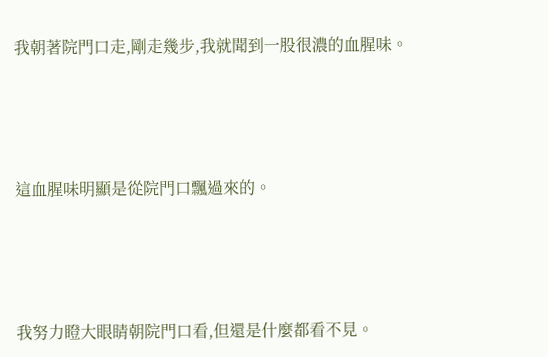我朝著院門口走,剛走幾步,我就聞到一股很濃的血腥味。





這血腥味明顯是從院門口飄過來的。





我努力瞪大眼睛朝院門口看,但還是什麼都看不見。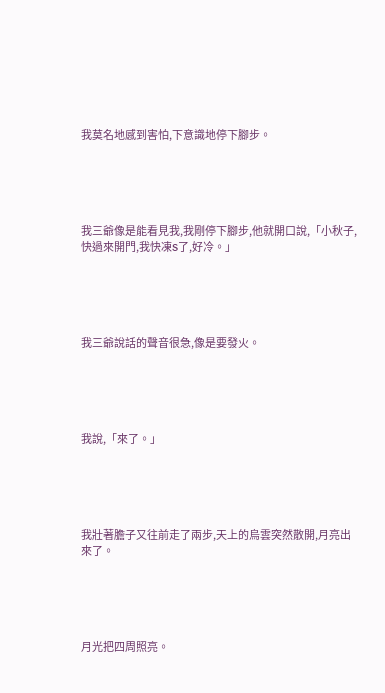我莫名地感到害怕,下意識地停下腳步。





我三爺像是能看見我,我剛停下腳步,他就開口說,「小秋子,快過來開門,我快凍S了,好冷。」





我三爺說話的聲音很急,像是要發火。





我說,「來了。」





我壯著膽子又往前走了兩步,天上的烏雲突然散開,月亮出來了。





月光把四周照亮。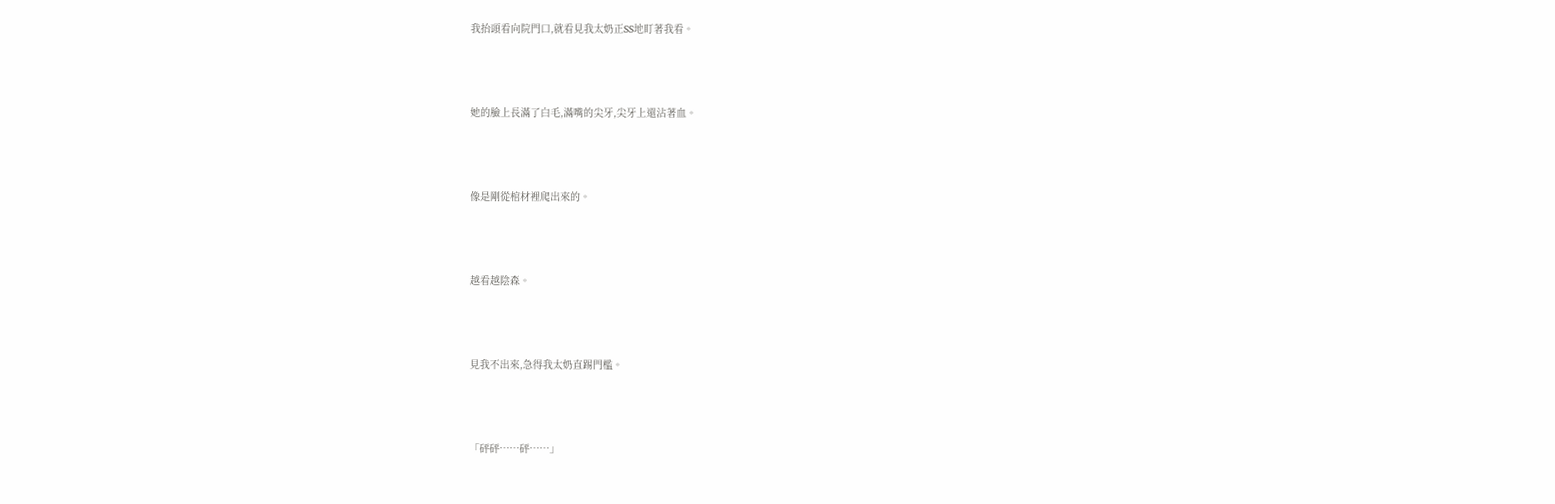我抬頭看向院門口,就看見我太奶正SS地盯著我看。





她的臉上長滿了白毛,滿嘴的尖牙,尖牙上還沾著血。





像是剛從棺材裡爬出來的。





越看越陰森。





見我不出來,急得我太奶直踢門檻。





「砰砰……砰……」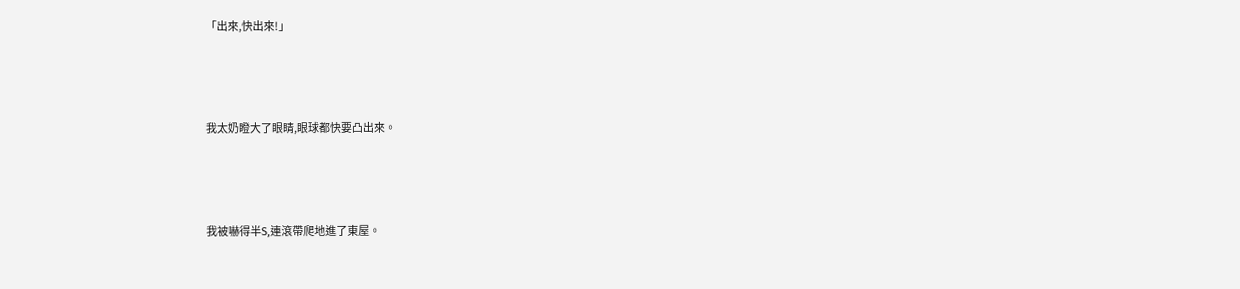「出來,快出來!」





我太奶瞪大了眼睛,眼球都快要凸出來。





我被嚇得半S,連滾帶爬地進了東屋。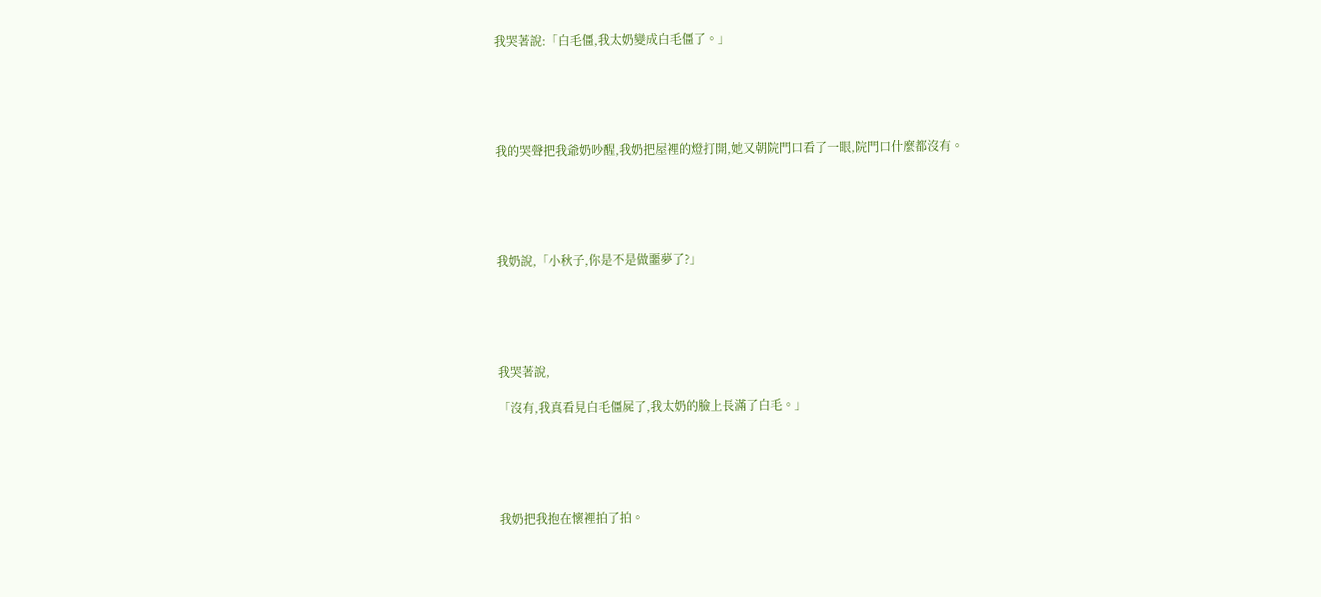我哭著說:「白毛僵,我太奶變成白毛僵了。」





我的哭聲把我爺奶吵醒,我奶把屋裡的燈打開,她又朝院門口看了一眼,院門口什麼都沒有。





我奶說,「小秋子,你是不是做噩夢了?」





我哭著說,

「沒有,我真看見白毛僵屍了,我太奶的臉上長滿了白毛。」





我奶把我抱在懷裡拍了拍。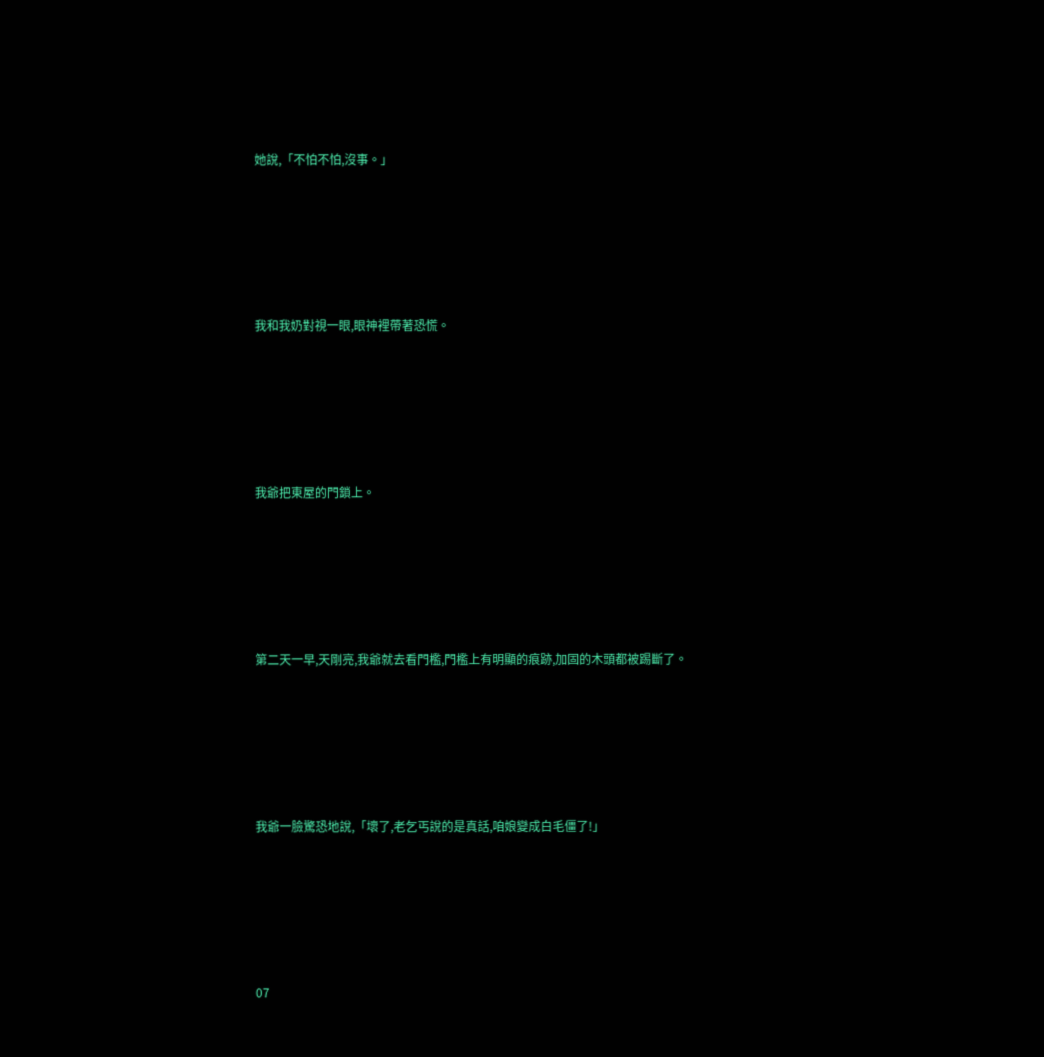她說,「不怕不怕,沒事。」





我和我奶對視一眼,眼神裡帶著恐慌。





我爺把東屋的門鎖上。





第二天一早,天剛亮,我爺就去看門檻,門檻上有明顯的痕跡,加固的木頭都被踢斷了。





我爺一臉驚恐地說,「壞了,老乞丐說的是真話,咱娘變成白毛僵了!」





07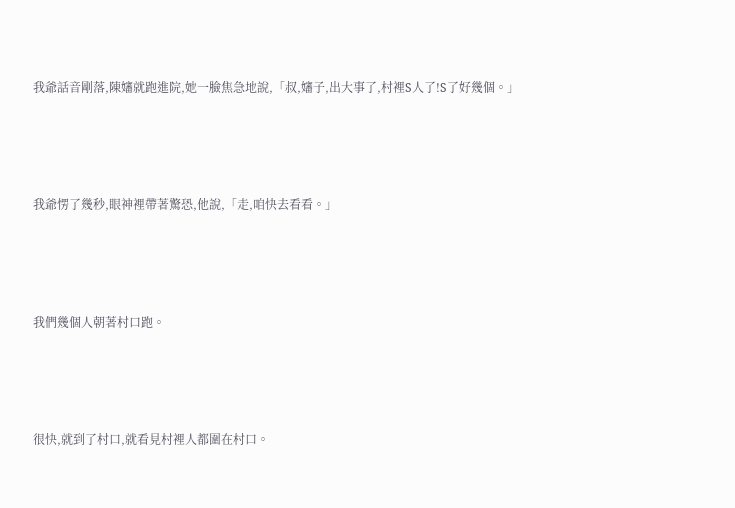我爺話音剛落,陳嬸就跑進院,她一臉焦急地說,「叔,嬸子,出大事了,村裡S人了!S了好幾個。」





我爺愣了幾秒,眼神裡帶著驚恐,他說,「走,咱快去看看。」





我們幾個人朝著村口跑。





很快,就到了村口,就看見村裡人都圍在村口。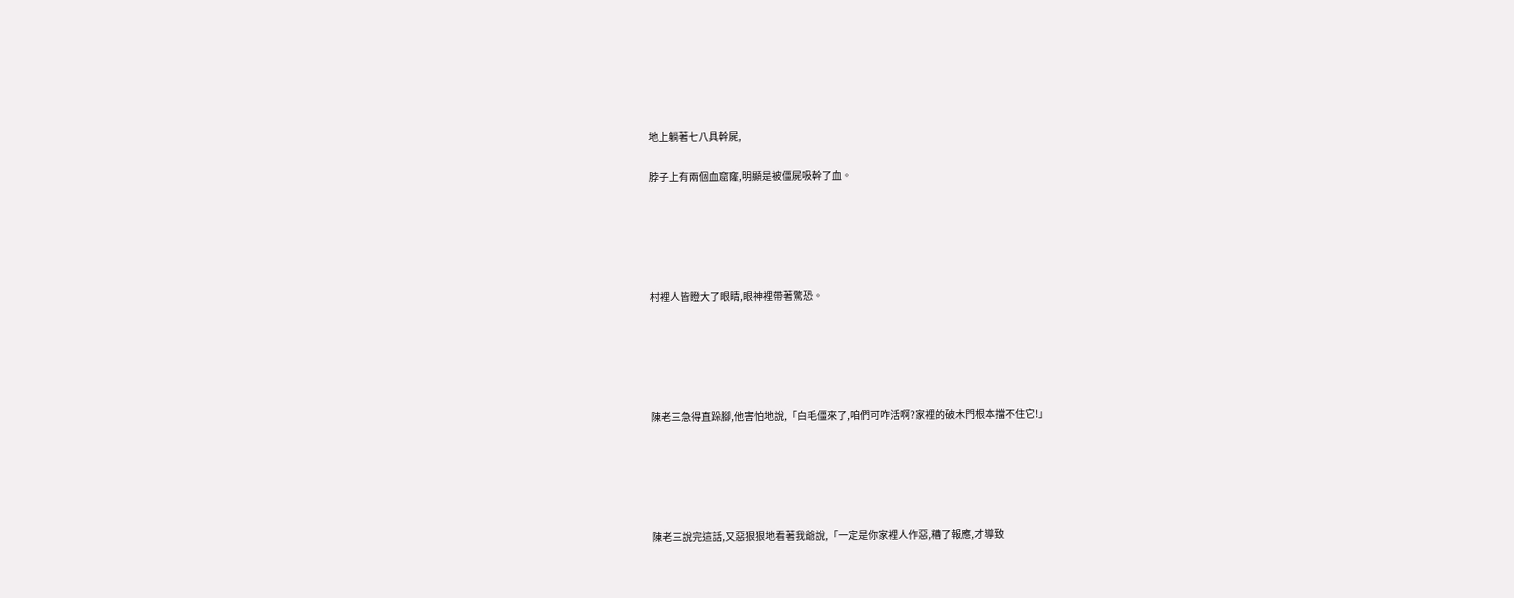地上躺著七八具幹屍,

脖子上有兩個血窟窿,明顯是被僵屍吸幹了血。





村裡人皆瞪大了眼睛,眼神裡帶著驚恐。





陳老三急得直跺腳,他害怕地說,「白毛僵來了,咱們可咋活啊?家裡的破木門根本擋不住它!」





陳老三說完這話,又惡狠狠地看著我爺說,「一定是你家裡人作惡,糟了報應,才導致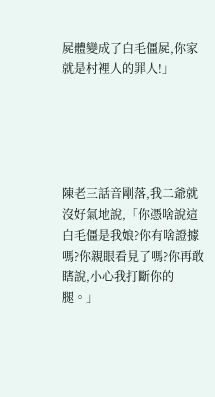屍體變成了白毛僵屍,你家就是村裡人的罪人!」





陳老三話音剛落,我二爺就沒好氣地說,「你憑啥說這白毛僵是我娘?你有啥證據嗎?你親眼看見了嗎?你再敢瞎說,小心我打斷你的腿。」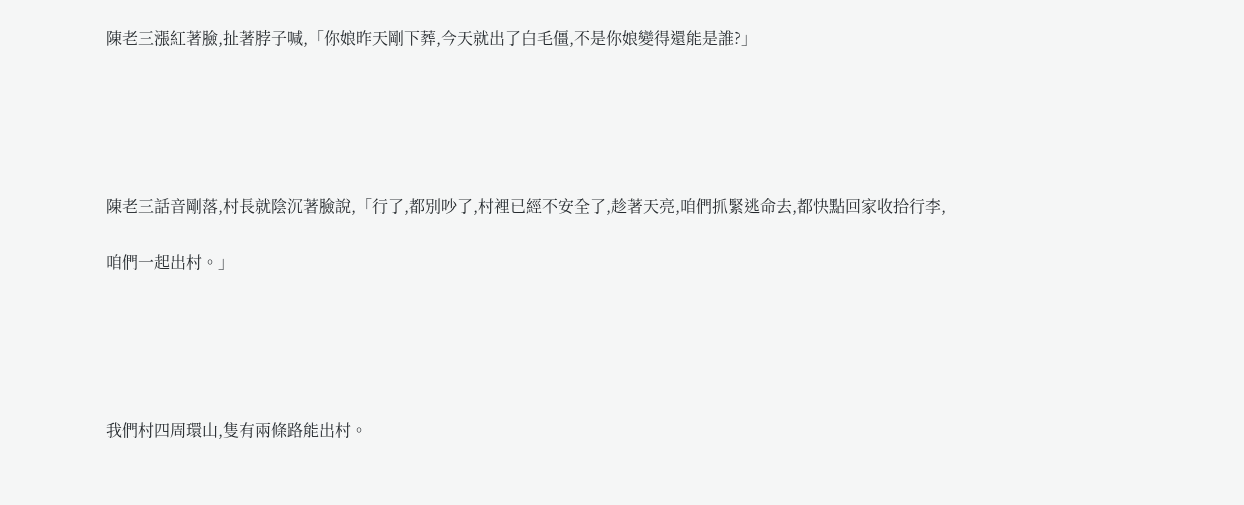陳老三漲紅著臉,扯著脖子喊,「你娘昨天剛下葬,今天就出了白毛僵,不是你娘變得還能是誰?」





陳老三話音剛落,村長就陰沉著臉說,「行了,都別吵了,村裡已經不安全了,趁著天亮,咱們抓緊逃命去,都快點回家收拾行李,

咱們一起出村。」





我們村四周環山,隻有兩條路能出村。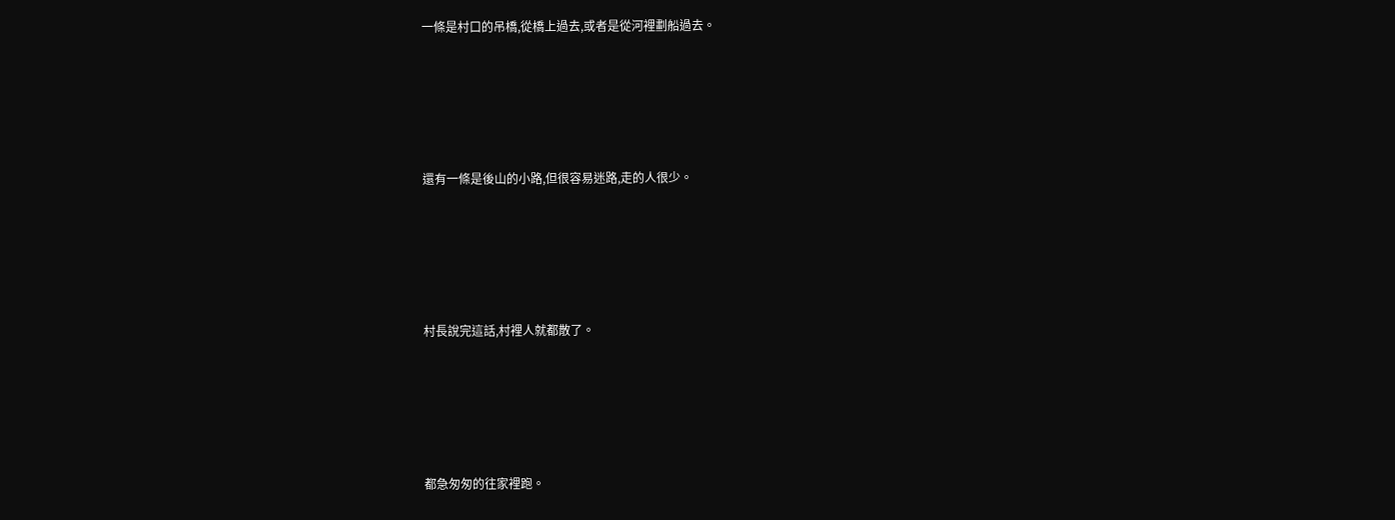一條是村口的吊橋,從橋上過去,或者是從河裡劃船過去。





還有一條是後山的小路,但很容易迷路,走的人很少。





村長說完這話,村裡人就都散了。





都急匆匆的往家裡跑。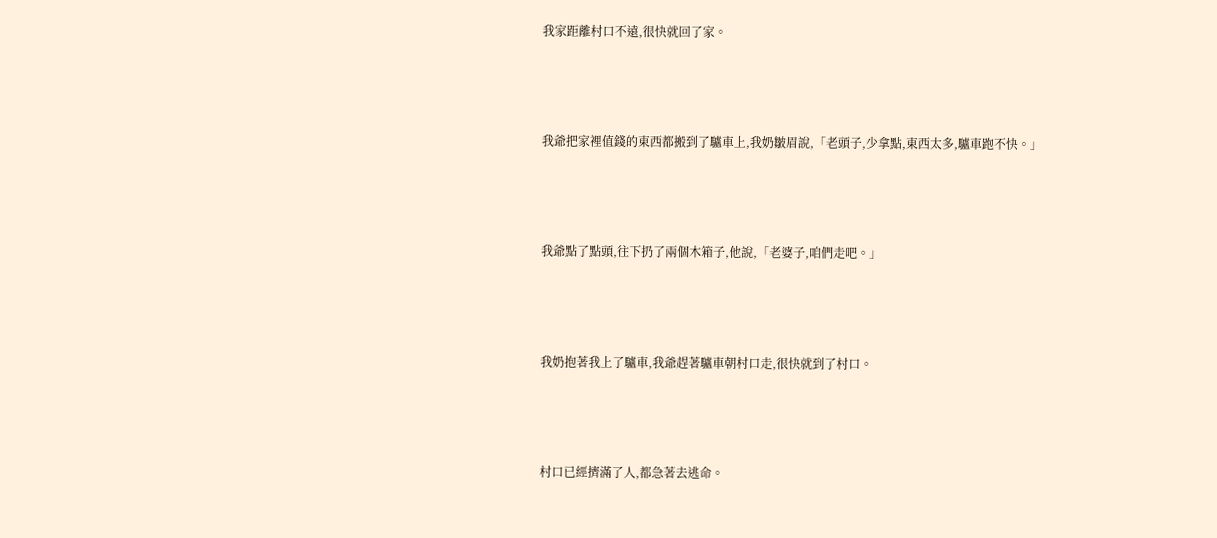我家距離村口不遠,很快就回了家。





我爺把家裡值錢的東西都搬到了驢車上,我奶皺眉說,「老頭子,少拿點,東西太多,驢車跑不快。」





我爺點了點頭,往下扔了兩個木箱子,他說,「老婆子,咱們走吧。」





我奶抱著我上了驢車,我爺趕著驢車朝村口走,很快就到了村口。





村口已經擠滿了人,都急著去逃命。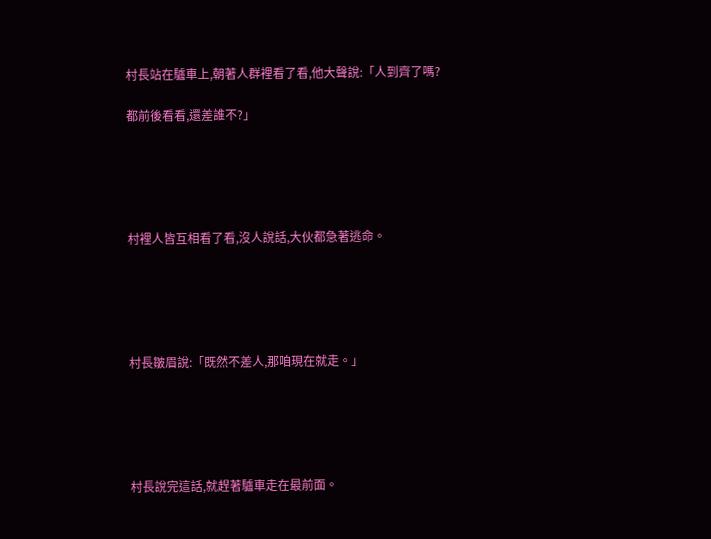村長站在驢車上,朝著人群裡看了看,他大聲說:「人到齊了嗎?

都前後看看,還差誰不?」





村裡人皆互相看了看,沒人說話,大伙都急著逃命。





村長皺眉說:「既然不差人,那咱現在就走。」





村長說完這話,就趕著驢車走在最前面。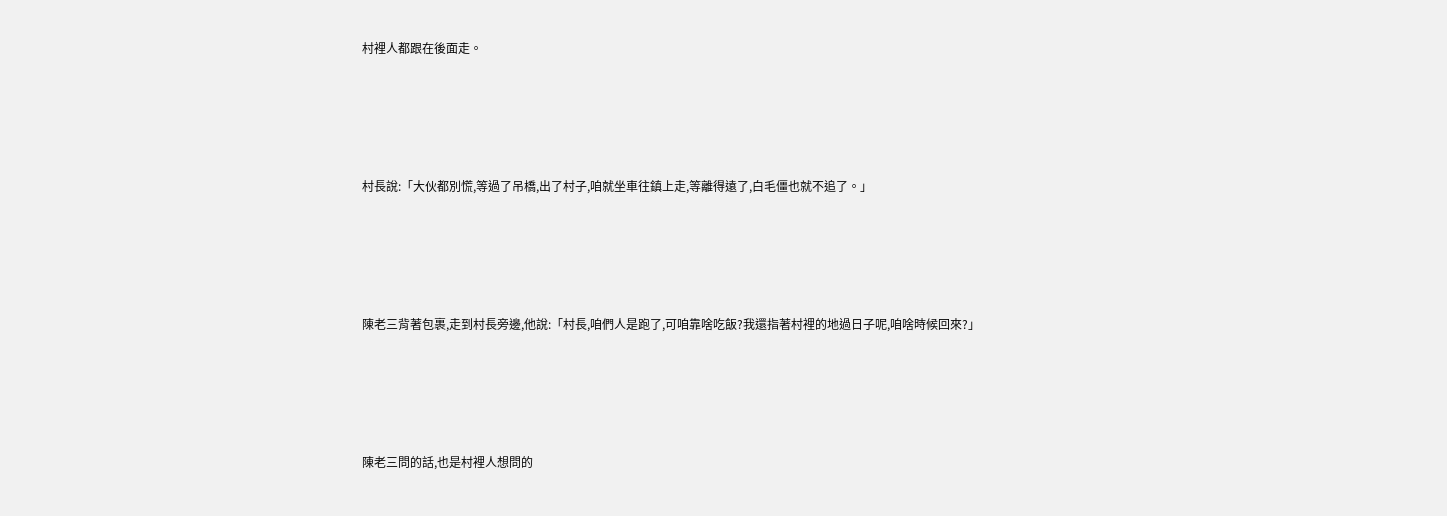村裡人都跟在後面走。





村長說:「大伙都別慌,等過了吊橋,出了村子,咱就坐車往鎮上走,等離得遠了,白毛僵也就不追了。」





陳老三背著包裹,走到村長旁邊,他說:「村長,咱們人是跑了,可咱靠啥吃飯?我還指著村裡的地過日子呢,咱啥時候回來?」





陳老三問的話,也是村裡人想問的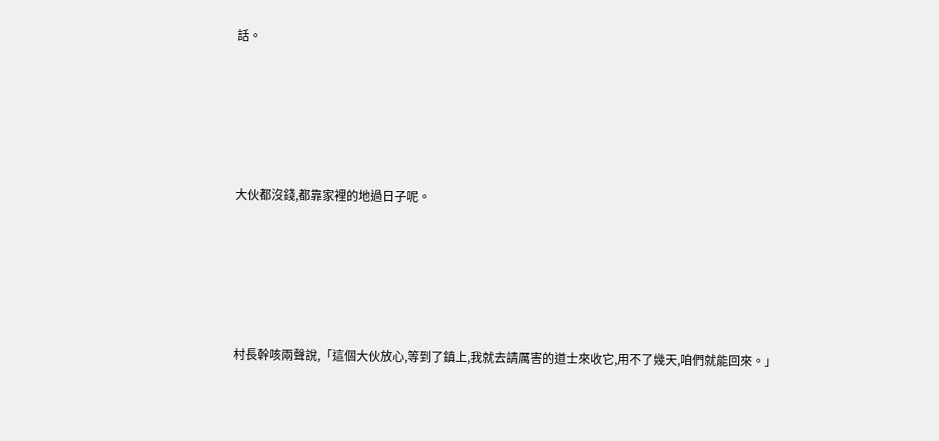話。





大伙都沒錢,都靠家裡的地過日子呢。





村長幹咳兩聲說,「這個大伙放心,等到了鎮上,我就去請厲害的道士來收它,用不了幾天,咱們就能回來。」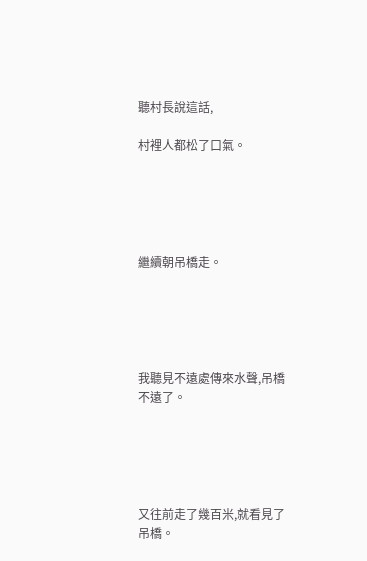聽村長說這話,

村裡人都松了口氣。





繼續朝吊橋走。





我聽見不遠處傳來水聲,吊橋不遠了。





又往前走了幾百米,就看見了吊橋。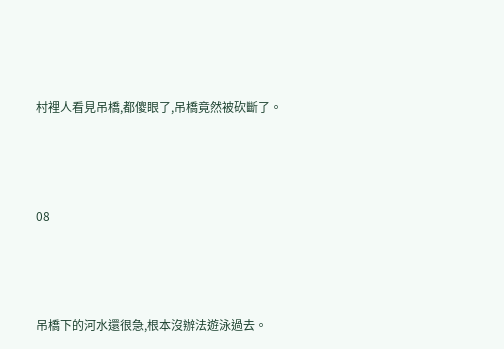村裡人看見吊橋,都傻眼了,吊橋竟然被砍斷了。





08





吊橋下的河水還很急,根本沒辦法遊泳過去。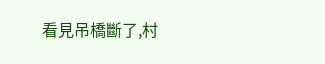看見吊橋斷了,村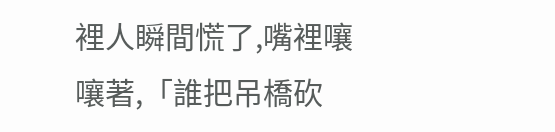裡人瞬間慌了,嘴裡嚷嚷著,「誰把吊橋砍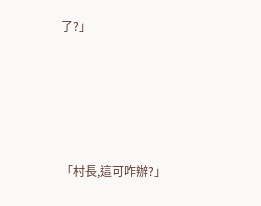了?」





「村長,這可咋辦?」